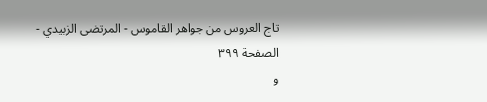تاج العروس من جواهر القاموس - المرتضى الزبيدي - الصفحة ٣٩٩
و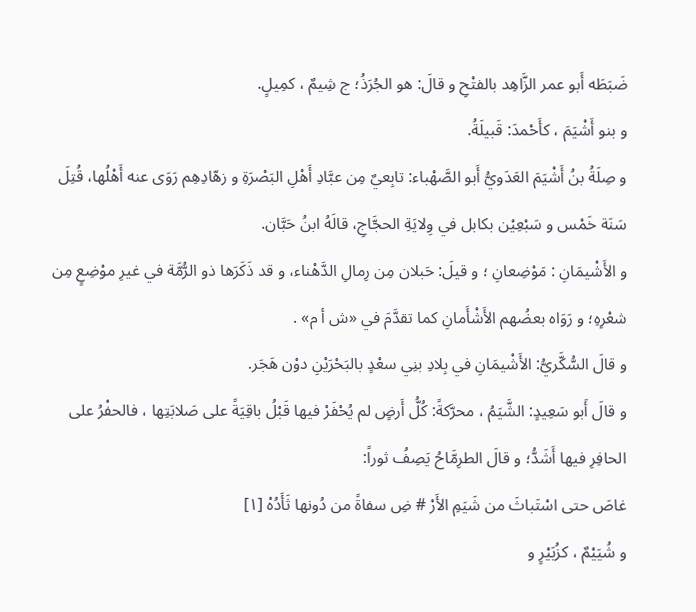ضَبَطَه أَبو عمر الزَّاهِد بالفتْحِ و قالَ: هو الجُرَذُ؛ ج شِيمٌ ، كمِيلٍ.
و بنو أَشْيَمَ ، كأَحْمدَ: قَبيلَةُ.
و صِلَةُ بنُ أَشْيَمَ العَدَويُّ أَبو الصَّهْباء: تابِعيٌ مِن عبَّادِ أَهْلِ البَصْرَةِ و زهّادِهِم رَوَى عنه أَهْلُها، قُتِلَ سَنَة خَمْس و سَبْعِيْن بكابل في وِلايَةِ الحجَّاجِ، قالَهُ ابنُ حَبَّان.
و الأَشْيمَانِ : مَوْضِعانِ ؛ و قيلَ: حَبلان مِن رِمالِ الدَّهْناء، و قد ذَكَرَها ذو الرُّمَّة في غيرِ موْضِعٍ مِن شعْرِهِ؛ و رَوَاه بعضُهم الأَشْأَمانِ كما تقدَّمَ في «ش أ م» .
و قالَ السُّكَّريُّ: الأَشْيمَانِ في بِلادِ بنِي سعْدٍ بالبَحْرَيْنِ دوْن هَجَر.
و قالَ أَبو سَعِيدٍ: الشَّيَمُ ، محرَّكةً: كُلُّ أَرضٍ لم يُحْفَرْ فيها قَبْلُ باقِيَةً على صَلابَتِها ، فالحفْرُ على الحافِرِ فيها أَشَدُّ؛ و قالَ الطرِمَّاحُ يَصِفُ ثوراً:
غاصَ حتى اسْتَباثَ من شَيَمِ الأَرْ # ضِ سفاةً من دُونها ثَأَدُهْ [١]
و شُيَيْمٌ ، كزُبَيْرٍ و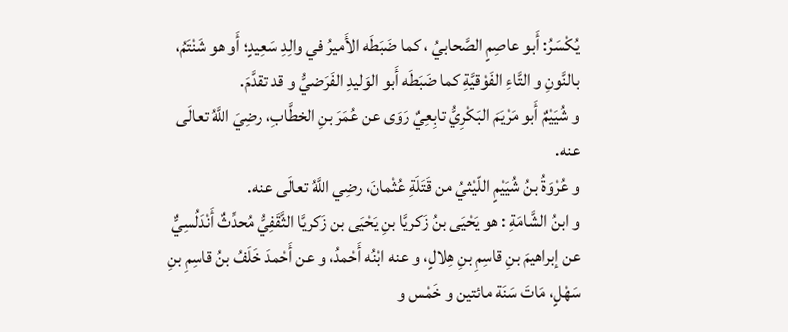يُكْسَرُ: أَبو عاصِمٍ الصَّحابيُ ، كما ضَبَطَه الأَميرُ في والِدِ سَعِيدٍ؛ أَو هو شَنْتَمُ، بالنَّونِ و التَّاءِ الفَوْقيَّةِ كما ضَبَطَه أَبو الوَليدِ الفَرَضيُّ و قد تقدَّمَ.
و شُيَيْمٌ أَبو مَرْيَمَ البَكْرِيُّ تابِعِيٌ رَوَى عن عُمَرَ بنِ الخطَّابِ، رضِيَ اللَّهُ تعالَى عنه.
و عُرْوَةُ بنُ شُيَيْمٍ اللّيْثيُ من قَتَلَةِ عُثْمانَ، رضِي اللَّهُ تعالَى عنه.
و ابنُ الشَّامَةِ : هو يَحْيَى بنُ زَكريَّا بنِ يَحْيَى بن زَكريَّا الثَّقَفِيُّ مُحدِّثٌ أَنْدَلُسِيٌّ عن إبراهيمَ بنِ قاسِمِ بنِ هِلالٍ، و عنه ابْنُه أَحْمدُ، و عن أَحْمدَ خَلَفُ بنُ قاسِمِ بنِ سَهْلٍ، مَاتَ سَنَة مائتين و خَمْس و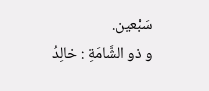سَبْعين.
و ذو الشَّامَةِ : خالِدُ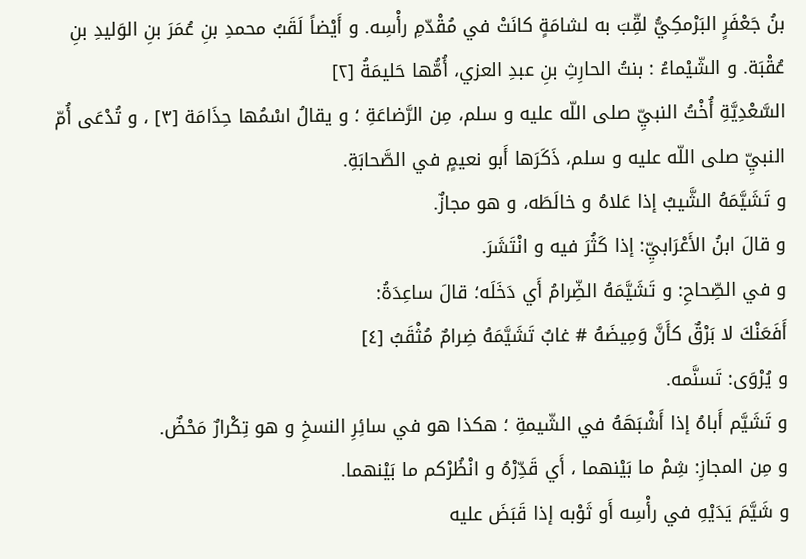بنُ جَعْفَرٍ البَرْمكِيُّ لقِّبَ به لشامَةٍ كانَتْ في مُقْدّمِ رأْسِه. و أَيْضاً لَقَبُ محمدِ بنِ عُمَرَ بنِ الوَليدِ بنِ عُقْبَة. و الشّيْماءُ : بنتُ الحارِثِ بنِ عبدِ العزي، أُمُّها حَليمَةُ [٢]
السَّعْدِيَّةِ أُخْتُ النبيِّ صلى اللّه عليه و سلم، مِن الرَّضاعَةِ ؛ و يقالُ اسْمُها حِذَامَة [٣] ، و تُدْعَى أُمّ النبيِّ صلى اللّه عليه و سلم، ذَكَرَها أَبو نعيمٍ في الصَّحابَةِ.
و تَشَيَّمَهُ الشَّيبُ إذا عَلاهُ و خالَطَه، و هو مجازٌ.
و قالَ ابنُ الأَعْرَابيِّ: إذا كَثُرَ فيه و انْتَشَرَ.
و في الصِّحاحِ: و تَشَيَّمَهُ الضِّرامُ أَي دَخَلَه؛ قالَ ساعِدَةُ:
أَفَعَنْكَ لا بَرْقٌ كأَنَّ وَمِيضَهُ # غابٌ تَشَيَّمَهُ ضِرامٌ مُثْقَبُ [٤]
و يُرْوَى: تَسنَّمه.
و تَشَيَّم أَباهُ إذا أَشْبَهَهُ في الشّيمةِ ؛ هكذا هو في سائِرِ النسخِ و هو تِكْرارٌ مَحْضٌ.
و مِن المجازِ: شِمْ ما بَيْنهما ، أَي قَدِّرْهُ و انْظُرْكم ما بَيْنهما.
و شَيَّمَ يَدَيْهِ في رأْسِه أَو ثَوْبه إذا قَبَضَ عليه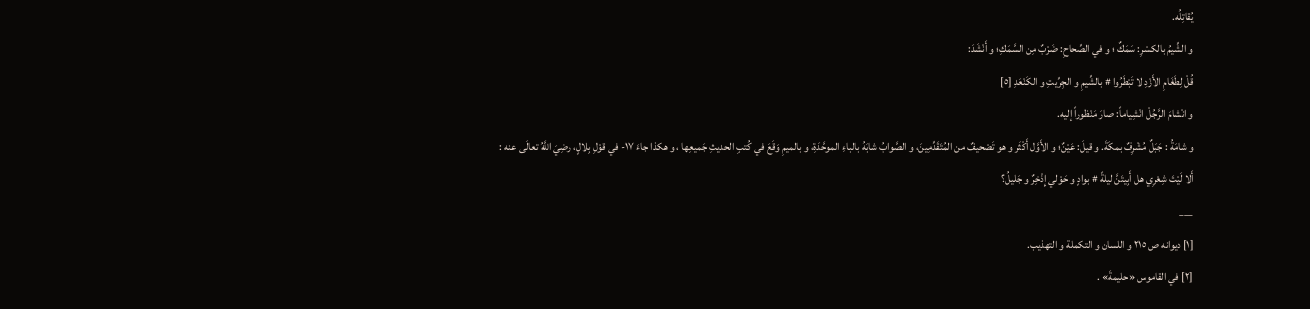يُقاتِلُه.
و الشِّيمُ بالكسْرِ: سَمَكٌ ؛ و في الصِّحاحِ: ضَرْبٌ مِن السَّمَكِ؛ و أَنْشَدَ:
قُلْ لِطَغَامِ الأَزْدِ لا تَبْطَرُوا # بالشِّيمِ و الجِرِّيتِ و الكَنْعَدِ [٥]
و انْشامَ الرَّجُلْ انْشِياماً: صارَ مَنْظوراً إليه.
و شامَةُ : جَبَلٌ مُشْرِفٌ بمكَةَ. و قيلَ: عَيْنٌ؛ و الأَوَّل أَكْثَر و هو تَصْحيفٌ من المُتَقَدِّمِينَ، و الصَّوابُ شابَهُ بالباءِ الموحَّدَةِ، و بالميمِ وَقَعَ في كُتبِ الحديثِ جَميعِها ، و هكذا جاءَ ١٧- في قوْلِ بِلالٍ، رضِيَ اللَّهُ تعالَى عنه :
أَلا لَيْتَ شِعْرِي هل أَبِيتَنَّ ليلةً # بوادٍ و حَوْلي إِذْخِرٌ و جَليلُ؟
___
[١] ديوانه ص ٢١٥ و اللسان و التكملة و التهذيب.
[٢] في القاموس «حليمةَ» .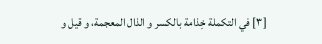[٣] في التكملة خِذامة بالكسر و الذال المعجمة، و قيل و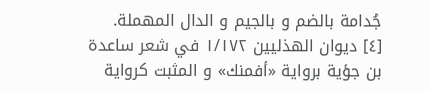جُدامة بالضم و بالجيم و الدال المهملة.
[٤] ديوان الهذليين ١/١٧٢ في شعر ساعدة بن جؤية برواية «أفمنك» و المثبت كرواية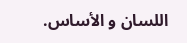اللسان و الأساس.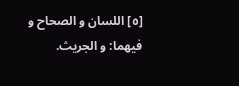[٥] اللسان و الصحاح و فيهما: و الجريث.